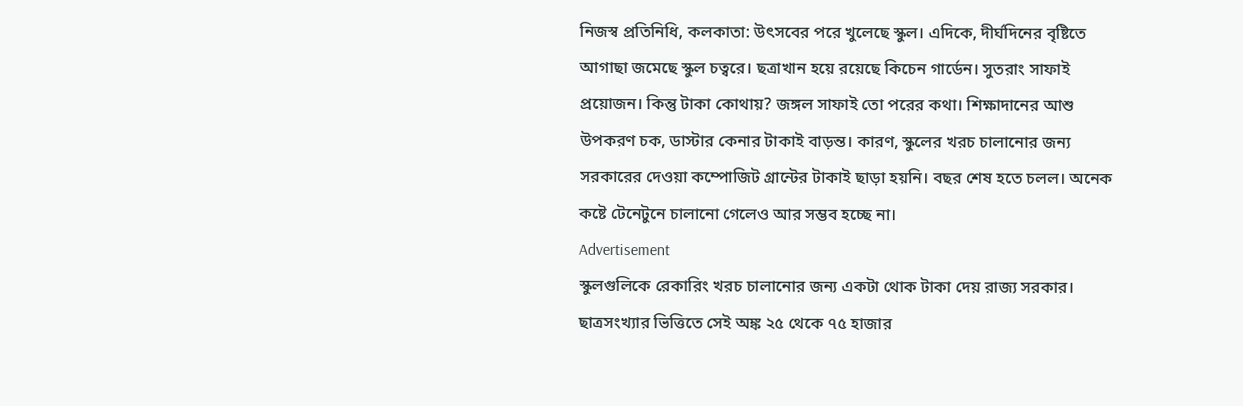নিজস্ব প্রতিনিধি, কলকাতা: উৎসবের পরে খুলেছে স্কুল। এদিকে, দীর্ঘদিনের বৃষ্টিতে আগাছা জমেছে স্কুল চত্বরে। ছত্রাখান হয়ে রয়েছে কিচেন গার্ডেন। সুতরাং সাফাই প্রয়োজন। কিন্তু টাকা কোথায়? জঙ্গল সাফাই তো পরের কথা। শিক্ষাদানের আশু উপকরণ চক, ডাস্টার কেনার টাকাই বাড়ন্ত। কারণ, স্কুলের খরচ চালানোর জন্য সরকারের দেওয়া কম্পোজিট গ্রান্টের টাকাই ছাড়া হয়নি। বছর শেষ হতে চলল। অনেক কষ্টে টেনেটুনে চালানো গেলেও আর সম্ভব হচ্ছে না।
Advertisement
স্কুলগুলিকে রেকারিং খরচ চালানোর জন্য একটা থোক টাকা দেয় রাজ্য সরকার। ছাত্রসংখ্যার ভিত্তিতে সেই অঙ্ক ২৫ থেকে ৭৫ হাজার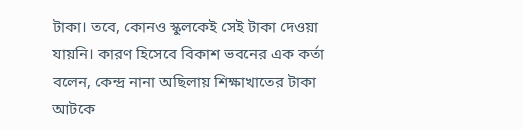টাকা। তবে, কোনও স্কুলকেই সেই টাকা দেওয়া যায়নি। কারণ হিসেবে বিকাশ ভবনের এক কর্তা বলেন, কেন্দ্র নানা অছিলায় শিক্ষাখাতের টাকা আটকে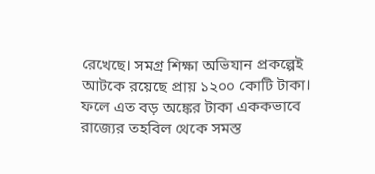রেখেছে। সমগ্র শিক্ষা অভিযান প্রকল্পেই আটকে রয়েছে প্রায় ১২০০ কোটি টাকা। ফলে এত বড় অঙ্কের টাকা এককভাবে রাজ্যের তহবিল থেকে সমস্ত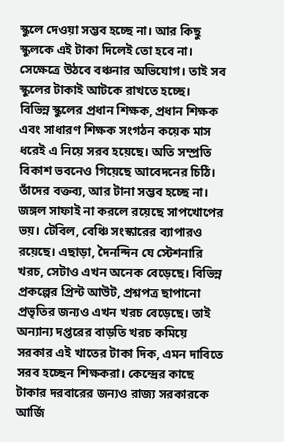স্কুলে দেওয়া সম্ভব হচ্ছে না। আর কিছু স্কুলকে এই টাকা দিলেই তো হবে না। সেক্ষেত্রে উঠবে বঞ্চনার অভিযোগ। তাই সব স্কুলের টাকাই আটকে রাখতে হচ্ছে।
বিভিন্ন স্কুলের প্রধান শিক্ষক, প্রধান শিক্ষক এবং সাধারণ শিক্ষক সংগঠন কয়েক মাস ধরেই এ নিয়ে সরব হয়েছে। অতি সম্প্রতি বিকাশ ভবনেও গিয়েছে আবেদনের চিঠি। তাঁদের বক্তব্য, আর টানা সম্ভব হচ্ছে না। জঙ্গল সাফাই না করলে রয়েছে সাপখোপের ভয়। টেবিল, বেঞ্চি সংস্কারের ব্যাপারও রয়েছে। এছাড়া, দৈনন্দিন যে স্টেশনারি খরচ, সেটাও এখন অনেক বেড়েছে। বিভিন্ন প্রকল্পের প্রিন্ট আউট, প্রশ্নপত্র ছাপানো প্রভৃতির জন্যও এখন খরচ বেড়েছে। তাই অন্যান্য দপ্তরের বাড়তি খরচ কমিয়ে সরকার এই খাতের টাকা দিক, এমন দাবিতে সরব হচ্ছেন শিক্ষকরা। কেন্দ্রের কাছে টাকার দরবারের জন্যও রাজ্য সরকারকে আর্জি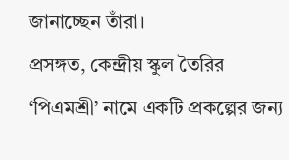জানাচ্ছেন তাঁরা।
প্রসঙ্গত, কেন্দ্রীয় স্কুল তৈরির ‘পিএমশ্রী’ নামে একটি প্রকল্পের জন্য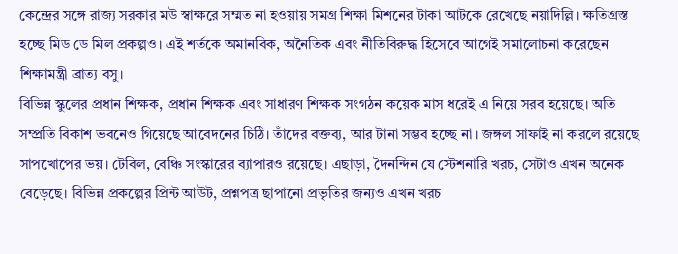কেন্দ্রের সঙ্গে রাজ্য সরকার মউ স্বাক্ষরে সম্মত না হওয়ায় সমগ্র শিক্ষা মিশনের টাকা আটকে রেখেছে নয়াদিল্লি। ক্ষতিগ্রস্ত হচ্ছে মিড ডে মিল প্রকল্পও। এই শর্তকে অমানবিক, অনৈতিক এবং নীতিবিরুদ্ধ হিসেবে আগেই সমালোচনা করেছেন শিক্ষামন্ত্রী ব্রাত্য বসু।
বিভিন্ন স্কুলের প্রধান শিক্ষক, প্রধান শিক্ষক এবং সাধারণ শিক্ষক সংগঠন কয়েক মাস ধরেই এ নিয়ে সরব হয়েছে। অতি সম্প্রতি বিকাশ ভবনেও গিয়েছে আবেদনের চিঠি। তাঁদের বক্তব্য, আর টানা সম্ভব হচ্ছে না। জঙ্গল সাফাই না করলে রয়েছে সাপখোপের ভয়। টেবিল, বেঞ্চি সংস্কারের ব্যাপারও রয়েছে। এছাড়া, দৈনন্দিন যে স্টেশনারি খরচ, সেটাও এখন অনেক বেড়েছে। বিভিন্ন প্রকল্পের প্রিন্ট আউট, প্রশ্নপত্র ছাপানো প্রভৃতির জন্যও এখন খরচ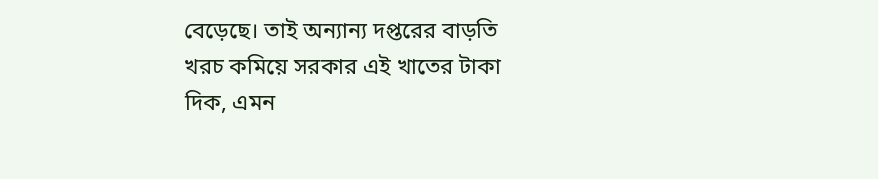বেড়েছে। তাই অন্যান্য দপ্তরের বাড়তি খরচ কমিয়ে সরকার এই খাতের টাকা দিক, এমন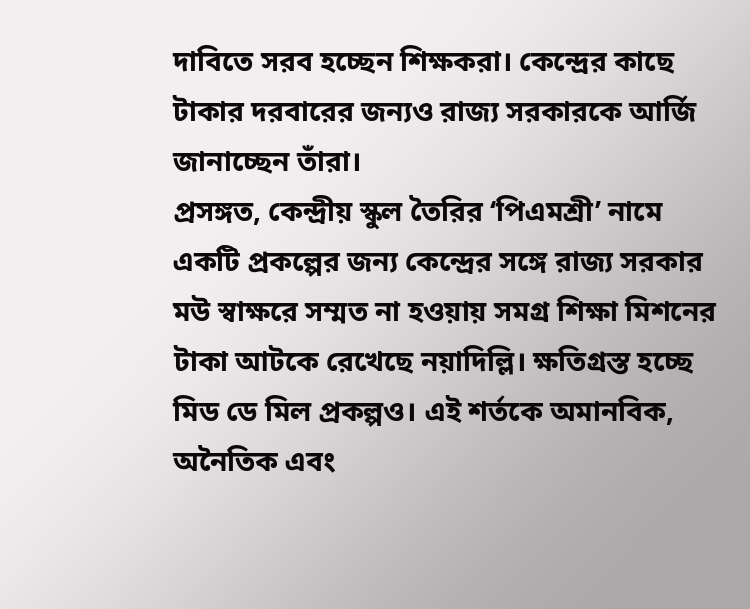দাবিতে সরব হচ্ছেন শিক্ষকরা। কেন্দ্রের কাছে টাকার দরবারের জন্যও রাজ্য সরকারকে আর্জি জানাচ্ছেন তাঁরা।
প্রসঙ্গত, কেন্দ্রীয় স্কুল তৈরির ‘পিএমশ্রী’ নামে একটি প্রকল্পের জন্য কেন্দ্রের সঙ্গে রাজ্য সরকার মউ স্বাক্ষরে সম্মত না হওয়ায় সমগ্র শিক্ষা মিশনের টাকা আটকে রেখেছে নয়াদিল্লি। ক্ষতিগ্রস্ত হচ্ছে মিড ডে মিল প্রকল্পও। এই শর্তকে অমানবিক, অনৈতিক এবং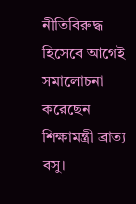নীতিবিরুদ্ধ হিসেবে আগেই সমালোচনা করেছেন শিক্ষামন্ত্রী ব্রাত্য বসু।